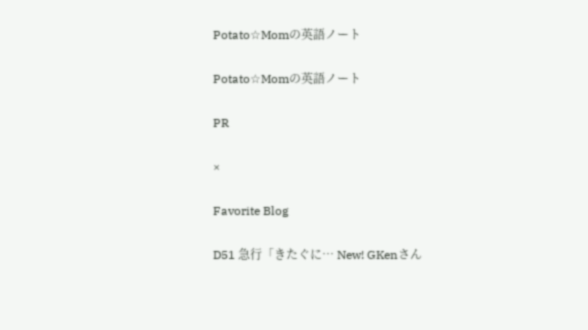Potato☆Momの英語ノート

Potato☆Momの英語ノート

PR

×

Favorite Blog

D51 急行「きたぐに… New! GKenさん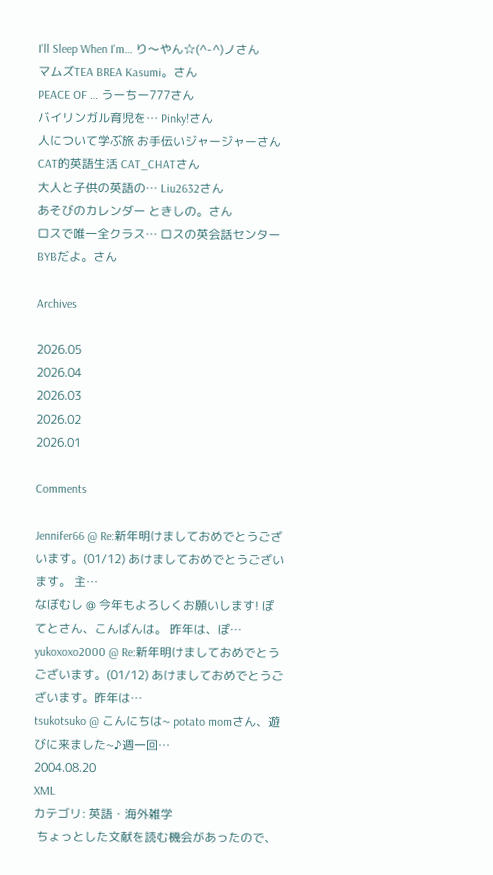I'll Sleep When I'm… り〜やん☆(^-^)ノさん
マムズTEA BREA Kasumi。さん
PEACE OF … うーちー777さん
バイリンガル育児を… Pinky!さん
人について学ぶ旅 お手伝いジャージャーさん
CAT的英語生活 CAT_CHATさん
大人と子供の英語の… Liu2632さん
あそびのカレンダー ときしの。さん
ロスで唯一全クラス… ロスの英会話センターBYBだよ。さん

Archives

2026.05
2026.04
2026.03
2026.02
2026.01

Comments

Jennifer66 @ Re:新年明けましておめでとうございます。(01/12) あけましておめでとうございます。 主…
なぼむし @ 今年もよろしくお願いします! ぽてとさん、こんばんは。 昨年は、ぽ…
yukoxoxo2000 @ Re:新年明けましておめでとうございます。(01/12) あけましておめでとうございます。昨年は…
tsukotsuko @ こんにちは~ potato momさん、遊びに来ました~♪週一回…
2004.08.20
XML
カテゴリ: 英語・海外雑学
 ちょっとした文献を読む機会があったので、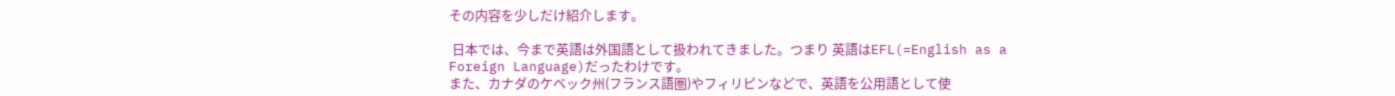その内容を少しだけ紹介します。

 日本では、今まで英語は外国語として扱われてきました。つまり 英語はEFL(=English as a Foreign Language)だったわけです。
また、カナダのケベック州(フランス語圏)やフィリピンなどで、英語を公用語として使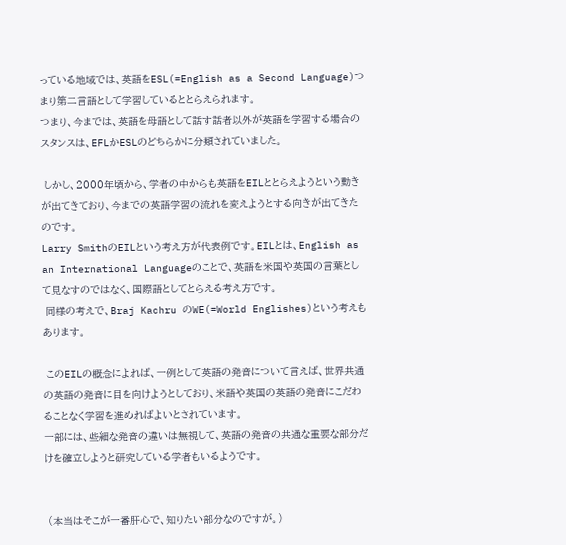っている地域では、英語をESL(=English as a Second Language)つまり第二言語として学習しているととらえられます。
つまり、今までは、英語を母語として話す話者以外が英語を学習する場合のスタンスは、EFLかESLのどちらかに分類されていました。

 しかし、2000年頃から、学者の中からも英語をEILととらえようという動きが出てきており、今までの英語学習の流れを変えようとする向きが出てきたのです。
Larry SmithのEILという考え方が代表例です。EILとは、English as an International Languageのことで、英語を米国や英国の言葉として見なすのではなく、国際語としてとらえる考え方です。
 同様の考えで、Braj Kachru のWE(=World Englishes)という考えもあります。

 このEILの概念によれば、一例として英語の発音について言えば、世界共通の英語の発音に目を向けようとしており、米語や英国の英語の発音にこだわることなく学習を進めればよいとされています。
一部には、些細な発音の違いは無視して、英語の発音の共通な重要な部分だけを確立しようと研究している学者もいるようです。


 (本当はそこが一番肝心で、知りたい部分なのですが。)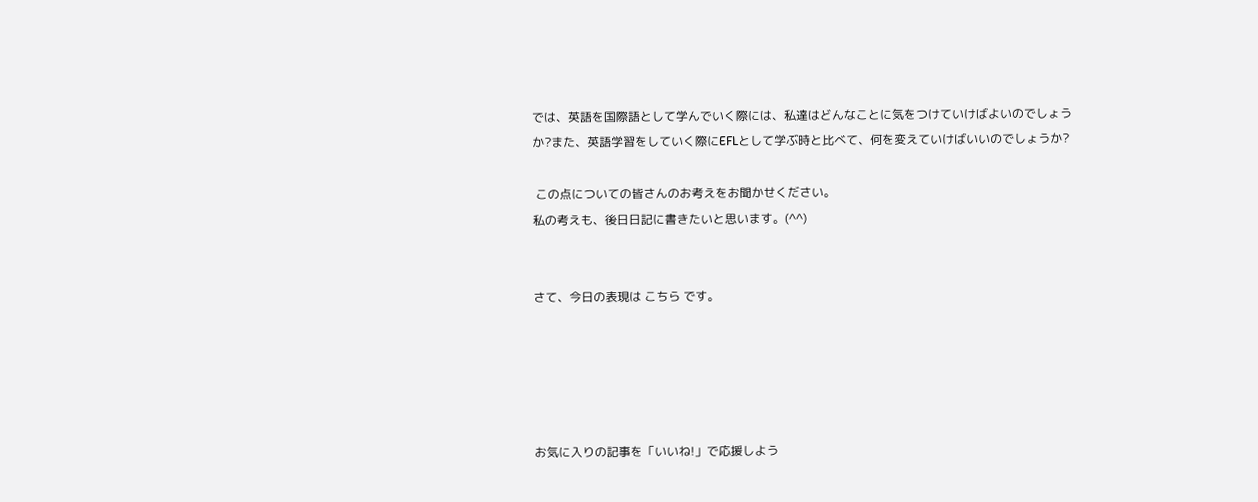では、英語を国際語として学んでいく際には、私達はどんなことに気をつけていけばよいのでしょうか?また、英語学習をしていく際にEFLとして学ぶ時と比べて、何を変えていけばいいのでしょうか?

 この点についての皆さんのお考えをお聞かせください。
私の考えも、後日日記に書きたいと思います。(^^)


さて、今日の表現は こちら です。





お気に入りの記事を「いいね!」で応援しよう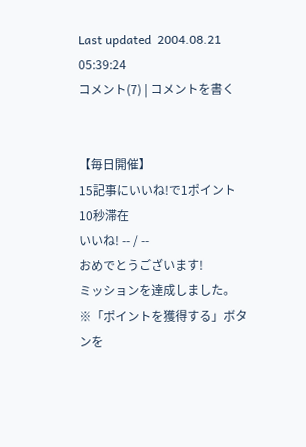Last updated  2004.08.21 05:39:24
コメント(7) | コメントを書く


【毎日開催】
15記事にいいね!で1ポイント
10秒滞在
いいね! -- / --
おめでとうございます!
ミッションを達成しました。
※「ポイントを獲得する」ボタンを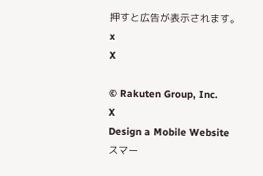押すと広告が表示されます。
x
X

© Rakuten Group, Inc.
X
Design a Mobile Website
スマー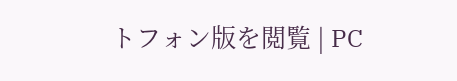トフォン版を閲覧 | PC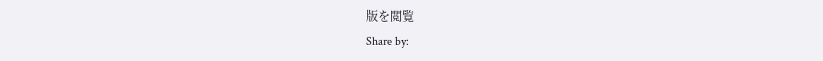版を閲覧
Share by: